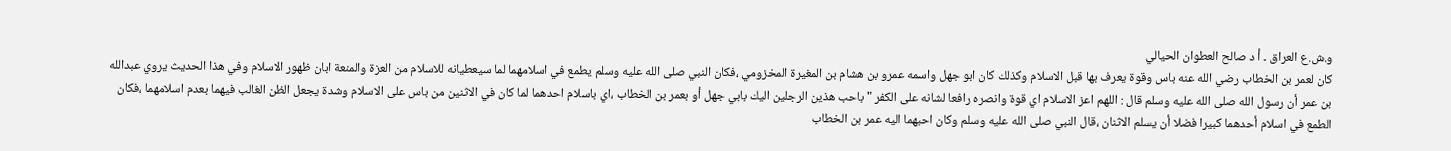و.ش.ع العراق ۔ أ د صالح العطوان الحيالي
كان لعمر بن الخطاب رضي الله عنه باس وقوة يعرف بها قبل الاسلام وكذلك كان ابو جهل واسمه عمرو بن هشام بن المغيرة المخزومي ،فكان النبي صلى الله عليه وسلم يطمع في اسلامهما لما سيعطيانه للاسلام من العزة والمنعة ابان ظهور الاسلام وفي هذا الحديث يروي عبدالله بن عمر أن رسول الله صلى الله عليه وسلم قال : اللهم اعز الاسلام اي قوة وانصره رافعا لشانه على الكفر " باحب هذين الرجلين اليك بابي جهل أو بعمر بن الخطاب ،اي باسلام احدهما لما كان في الاثنين من باس على الاسلام وشدة يجعل الظن الغالب فيهما بعدم اسلامهما ،فكان الطمع في اسلام أحدهما كبيرا فضلا أن يسلم الاثنان ،قال النبي صلى الله عليه وسلم وكان احبهما اليه عمر بن الخطاب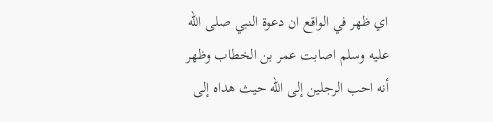اي ظهر في الواقع ان دعوة النبي صلى الله عليه وسلم اصابت عمر بن الخطاب وظهر أنه احب الرجلين إلى الله حيث هداه إلى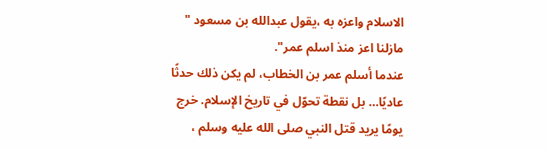الاسلام واعزه به ،يقول عبدالله بن مسعود " مازلنا اعز منذ اسلم عمر".
عندما أسلم عمر بن الخطاب، لم يكن ذلك حدثًا عاديًا… بل نقطة تحوّل في تاريخ الإسلام. خرج يومًا يريد قتل النبي صلى الله عليه وسلم ،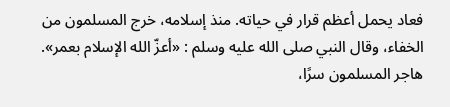فعاد يحمل أعظم قرار في حياته. منذ إسلامه، خرج المسلمون من الخفاء، وقال النبي صلى الله عليه وسلم : «أعزّ الله الإسلام بعمر».
هاجر المسلمون سرًا،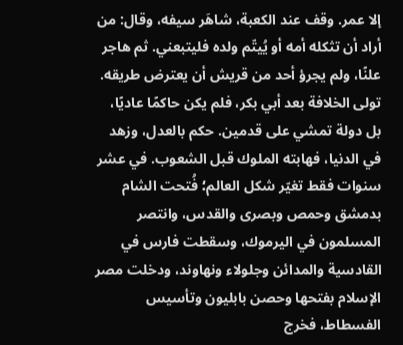إلا عمر. وقف عند الكعبة، شاهَر سيفه، وقال: من أراد أن تثكله أمه أو يُيتّم ولده فليتبعني. ثم هاجر علنًا، ولم يجرؤ أحد من قريش أن يعترض طريقه.
تولى الخلافة بعد أبي بكر، فلم يكن حاكمًا عاديًا، بل دولة تمشي على قدمين. حكم بالعدل، وزهد في الدنيا، فهابته الملوك قبل الشعوب. في عشر سنوات فقط تغيّر شكل العالم؛ فُتحت الشام بدمشق وحمص وبصرى والقدس، وانتصر المسلمون في اليرموك، وسقطت فارس في القادسية والمدائن وجلولاء ونهاوند، ودخلت مصر الإسلام بفتحها وحصن بابليون وتأسيس الفسطاط، فخرج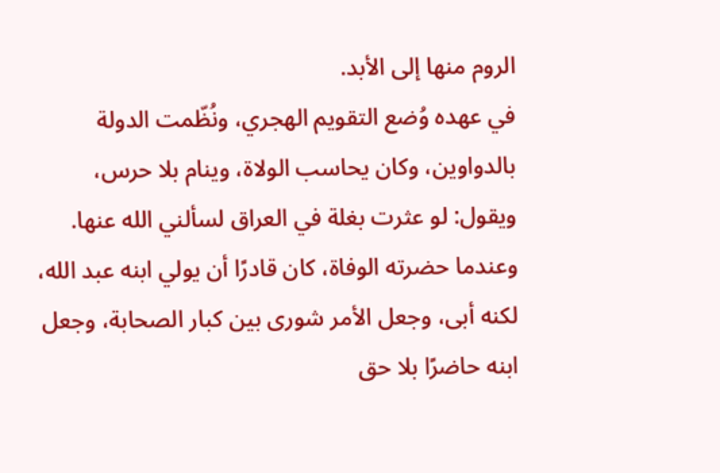الروم منها إلى الأبد.
في عهده وُضع التقويم الهجري، ونُظّمت الدولة بالدواوين، وكان يحاسب الولاة، وينام بلا حرس، ويقول: لو عثرت بغلة في العراق لسألني الله عنها. وعندما حضرته الوفاة، كان قادرًا أن يولي ابنه عبد الله، لكنه أبى، وجعل الأمر شورى بين كبار الصحابة، وجعل ابنه حاضرًا بلا حق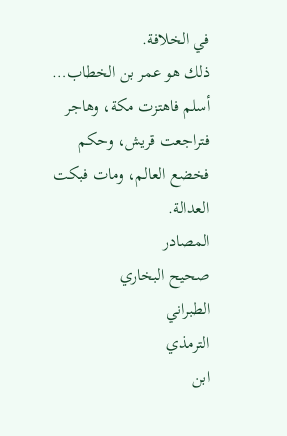في الخلافة.
ذلك هو عمر بن الخطاب… أسلم فاهتزت مكة، وهاجر فتراجعت قريش، وحكم فخضع العالم، ومات فبكت العدالة.
المصادر
صحيح البخاري
الطبراني
الترمذي
ابن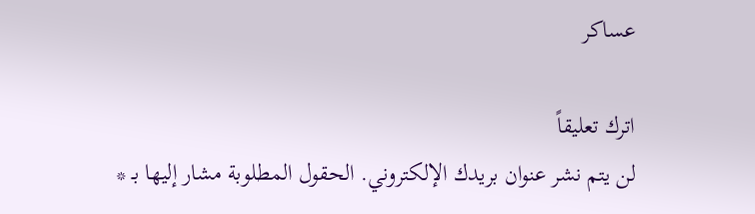عساكر

اترك تعليقاً
لن يتم نشر عنوان بريدك الإلكتروني. الحقول المطلوبة مشار إليها بـ *